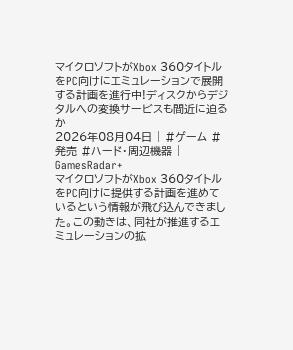マイクロソフトがXbox 360タイトルをPC向けにエミュレーションで展開する計画を進行中!ディスクからデジタルへの変換サービスも間近に迫るか
2026年08月04日 | #ゲーム #発売 #ハード・周辺機器 | GamesRadar+
マイクロソフトがXbox 360タイトルをPC向けに提供する計画を進めているという情報が飛び込んできました。この動きは、同社が推進するエミュレーションの拡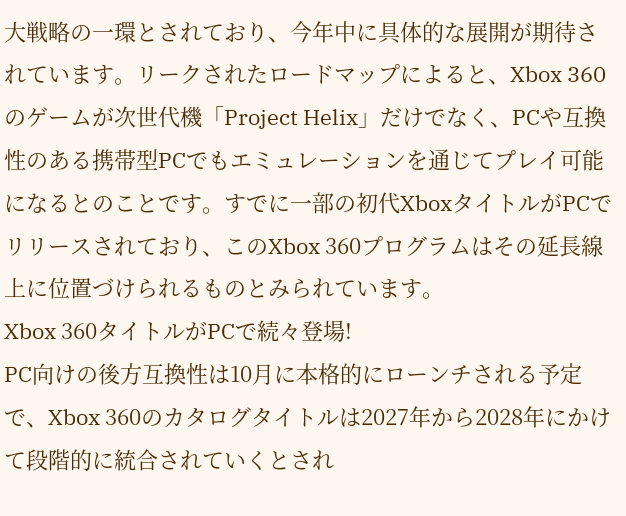大戦略の一環とされており、今年中に具体的な展開が期待されています。リークされたロードマップによると、Xbox 360のゲームが次世代機「Project Helix」だけでなく、PCや互換性のある携帯型PCでもエミュレーションを通じてプレイ可能になるとのことです。すでに一部の初代XboxタイトルがPCでリリースされており、このXbox 360プログラムはその延長線上に位置づけられるものとみられています。
Xbox 360タイトルがPCで続々登場!
PC向けの後方互換性は10月に本格的にローンチされる予定で、Xbox 360のカタログタイトルは2027年から2028年にかけて段階的に統合されていくとされ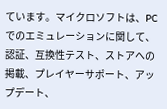ています。マイクロソフトは、PCでのエミュレーションに関して、認証、互換性テスト、ストアへの掲載、プレイヤーサポート、アップデート、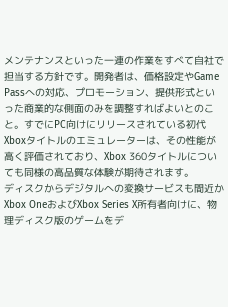メンテナンスといった一連の作業をすべて自社で担当する方針です。開発者は、価格設定やGame Passへの対応、プロモーション、提供形式といった商業的な側面のみを調整すればよいとのこと。すでにPC向けにリリースされている初代Xboxタイトルのエミュレーターは、その性能が高く評価されており、Xbox 360タイトルについても同様の高品質な体験が期待されます。
ディスクからデジタルへの変換サービスも間近か
Xbox OneおよびXbox Series X所有者向けに、物理ディスク版のゲームをデ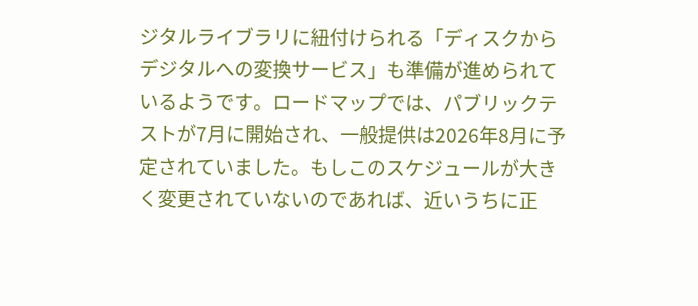ジタルライブラリに紐付けられる「ディスクからデジタルへの変換サービス」も準備が進められているようです。ロードマップでは、パブリックテストが7月に開始され、一般提供は2026年8月に予定されていました。もしこのスケジュールが大きく変更されていないのであれば、近いうちに正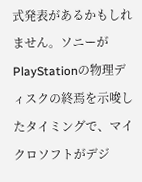式発表があるかもしれません。ソニーがPlayStationの物理ディスクの終焉を示唆したタイミングで、マイクロソフトがデジ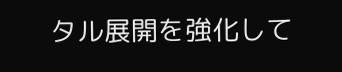タル展開を強化して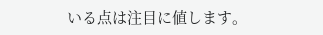いる点は注目に値します。